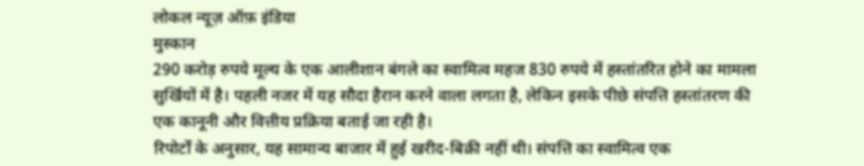लोकल न्यूज़ ऑफ़ इंडिया
मुस्कान
290 करोड़ रुपये मूल्य के एक आलीशान बंगले का स्वामित्व महज 830 रुपये में हस्तांतरित होने का मामला सुर्खियों में है। पहली नजर में यह सौदा हैरान करने वाला लगता है, लेकिन इसके पीछे संपत्ति हस्तांतरण की एक कानूनी और वित्तीय प्रक्रिया बताई जा रही है।
रिपोर्टों के अनुसार, यह सामान्य बाजार में हुई खरीद-बिक्री नहीं थी। संपत्ति का स्वामित्व एक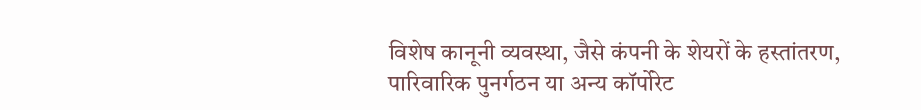विशेष कानूनी व्यवस्था, जैसे कंपनी के शेयरों के हस्तांतरण, पारिवारिक पुनर्गठन या अन्य कॉर्पोरेट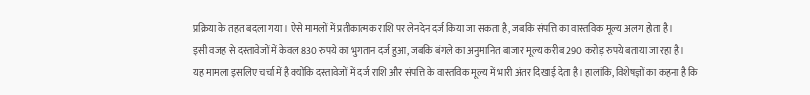प्रक्रिया के तहत बदला गया। ऐसे मामलों में प्रतीकात्मक राशि पर लेनदेन दर्ज किया जा सकता है, जबकि संपत्ति का वास्तविक मूल्य अलग होता है।
इसी वजह से दस्तावेजों में केवल 830 रुपये का भुगतान दर्ज हुआ, जबकि बंगले का अनुमानित बाजार मूल्य करीब 290 करोड़ रुपये बताया जा रहा है।
यह मामला इसलिए चर्चा में है क्योंकि दस्तावेजों में दर्ज राशि और संपत्ति के वास्तविक मूल्य में भारी अंतर दिखाई देता है। हालांकि, विशेषज्ञों का कहना है कि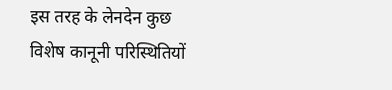इस तरह के लेनदेन कुछ विशेष कानूनी परिस्थितियों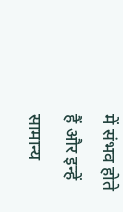में संभव होते हैं और इन्हें सामान्य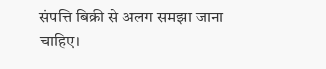संपत्ति बिक्री से अलग समझा जाना चाहिए।